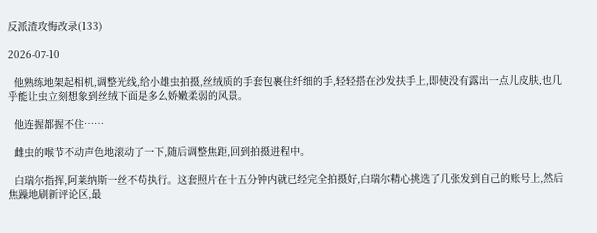反派渣攻悔改录(133)

2026-07-10

  他熟练地架起相机,调整光线,给小雄虫拍摄,丝绒质的手套包裹住纤细的手,轻轻搭在沙发扶手上,即使没有露出一点儿皮肤,也几乎能让虫立刻想象到丝绒下面是多么娇嫩柔弱的风景。

  他连握都握不住……

  雌虫的喉节不动声色地滚动了一下,随后调整焦距,回到拍摄进程中。

  白瑞尔指挥,阿莱纳斯一丝不苟执行。这套照片在十五分钟内就已经完全拍摄好,白瑞尔精心挑选了几张发到自己的账号上,然后焦躁地刷新评论区,最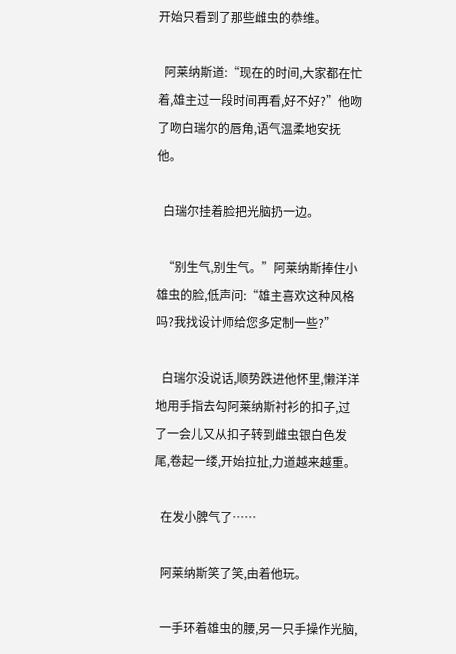开始只看到了那些雌虫的恭维。

  阿莱纳斯道:“现在的时间,大家都在忙着,雄主过一段时间再看,好不好?”他吻了吻白瑞尔的唇角,语气温柔地安抚他。

  白瑞尔挂着脸把光脑扔一边。

  “别生气,别生气。”阿莱纳斯捧住小雄虫的脸,低声问:“雄主喜欢这种风格吗?我找设计师给您多定制一些?”

  白瑞尔没说话,顺势跌进他怀里,懒洋洋地用手指去勾阿莱纳斯衬衫的扣子,过了一会儿又从扣子转到雌虫银白色发尾,卷起一缕,开始拉扯,力道越来越重。

  在发小脾气了……

  阿莱纳斯笑了笑,由着他玩。

  一手环着雄虫的腰,另一只手操作光脑,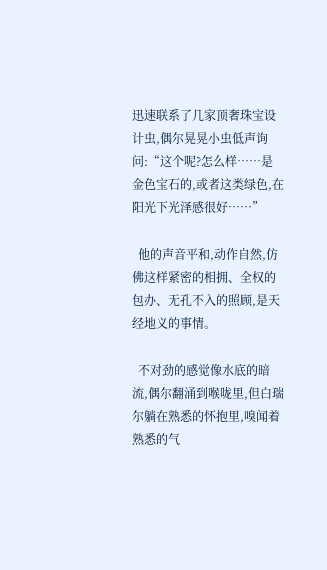迅速联系了几家顶奢珠宝设计虫,偶尔晃晃小虫低声询问:“这个呢?怎么样……是金色宝石的,或者这类绿色,在阳光下光泽感很好……”

  他的声音平和,动作自然,仿佛这样紧密的相拥、全权的包办、无孔不入的照顾,是天经地义的事情。

  不对劲的感觉像水底的暗流,偶尔翻涌到喉咙里,但白瑞尔躺在熟悉的怀抱里,嗅闻着熟悉的气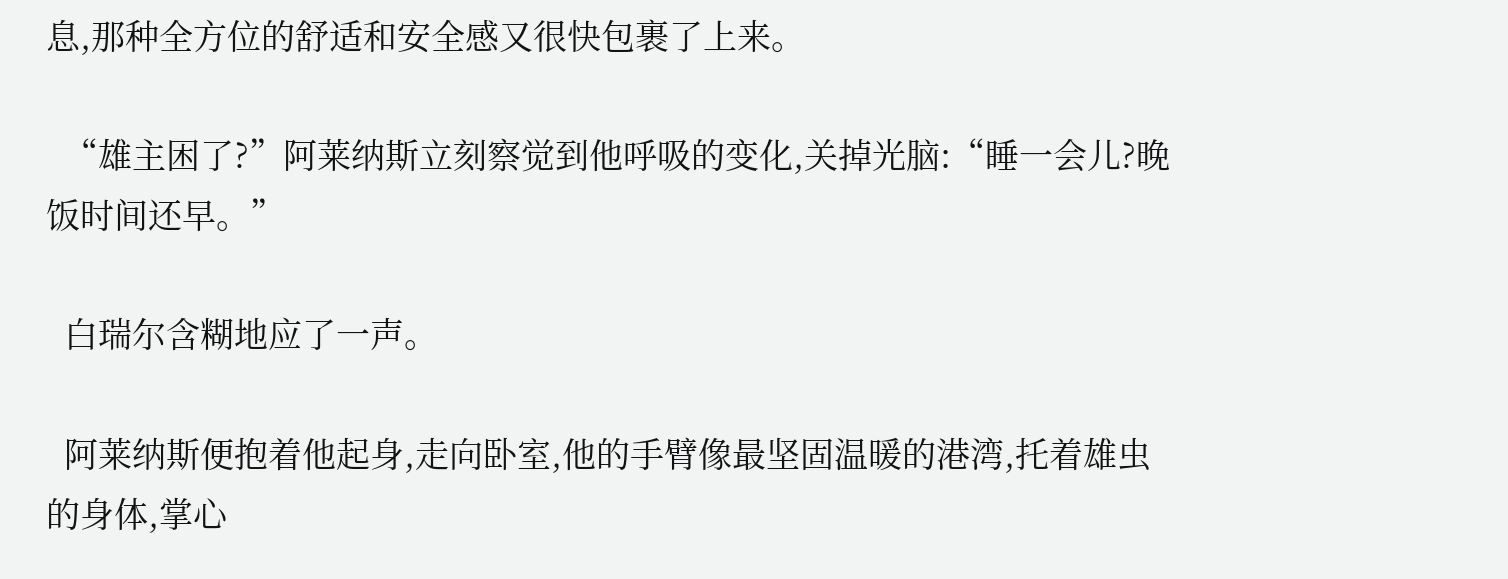息,那种全方位的舒适和安全感又很快包裹了上来。

  “雄主困了?”阿莱纳斯立刻察觉到他呼吸的变化,关掉光脑:“睡一会儿?晚饭时间还早。”

  白瑞尔含糊地应了一声。

  阿莱纳斯便抱着他起身,走向卧室,他的手臂像最坚固温暖的港湾,托着雄虫的身体,掌心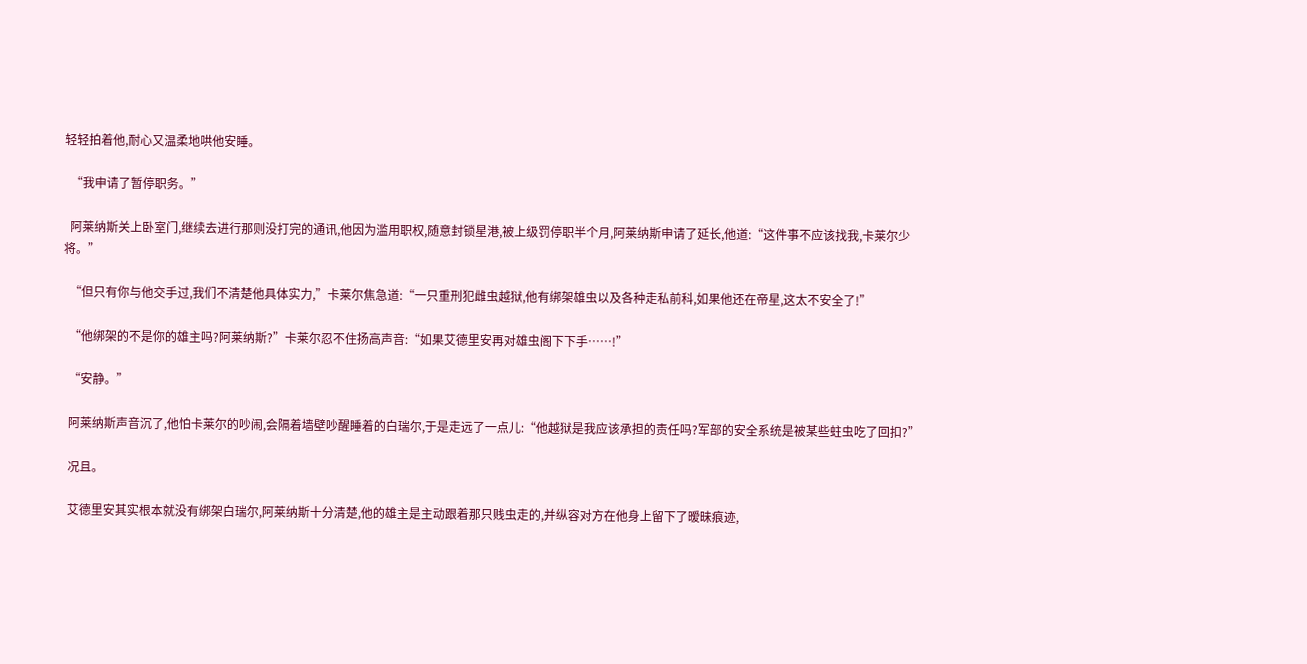轻轻拍着他,耐心又温柔地哄他安睡。

  “我申请了暂停职务。”

  阿莱纳斯关上卧室门,继续去进行那则没打完的通讯,他因为滥用职权,随意封锁星港,被上级罚停职半个月,阿莱纳斯申请了延长,他道:“这件事不应该找我,卡莱尔少将。”

  “但只有你与他交手过,我们不清楚他具体实力,”卡莱尔焦急道:“一只重刑犯雌虫越狱,他有绑架雄虫以及各种走私前科,如果他还在帝星,这太不安全了!”

  “他绑架的不是你的雄主吗?阿莱纳斯?”卡莱尔忍不住扬高声音:“如果艾德里安再对雄虫阁下下手……!”

  “安静。”

  阿莱纳斯声音沉了,他怕卡莱尔的吵闹,会隔着墙壁吵醒睡着的白瑞尔,于是走远了一点儿:“他越狱是我应该承担的责任吗?军部的安全系统是被某些蛀虫吃了回扣?”

  况且。

  艾德里安其实根本就没有绑架白瑞尔,阿莱纳斯十分清楚,他的雄主是主动跟着那只贱虫走的,并纵容对方在他身上留下了暧昧痕迹,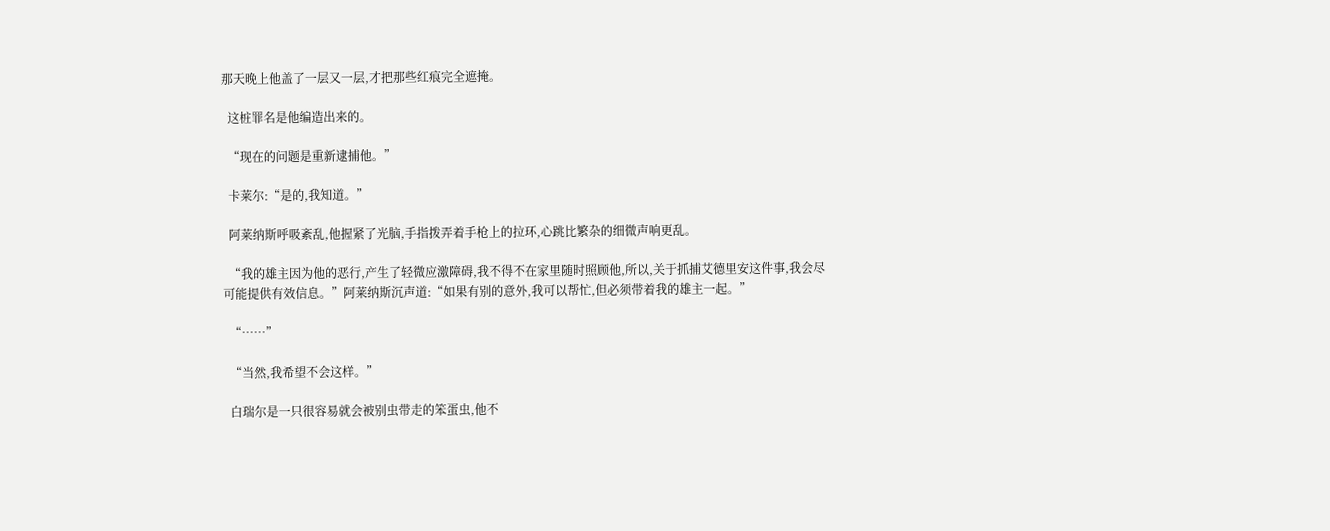那天晚上他盖了一层又一层,才把那些红痕完全遮掩。

  这桩罪名是他编造出来的。

  “现在的问题是重新逮捕他。”

  卡莱尔:“是的,我知道。”

  阿莱纳斯呼吸紊乱,他握紧了光脑,手指拨弄着手枪上的拉环,心跳比繁杂的细微声响更乱。

  “我的雄主因为他的恶行,产生了轻微应激障碍,我不得不在家里随时照顾他,所以,关于抓捕艾德里安这件事,我会尽可能提供有效信息。”阿莱纳斯沉声道:“如果有别的意外,我可以帮忙,但必须带着我的雄主一起。”

  “……”

  “当然,我希望不会这样。”

  白瑞尔是一只很容易就会被别虫带走的笨蛋虫,他不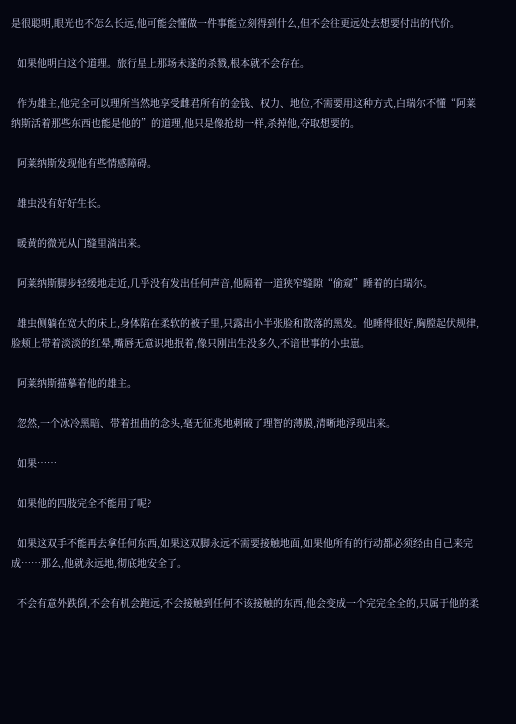是很聪明,眼光也不怎么长远,他可能会懂做一件事能立刻得到什么,但不会往更远处去想要付出的代价。

  如果他明白这个道理。旅行星上那场未遂的杀戮,根本就不会存在。

  作为雄主,他完全可以理所当然地享受雌君所有的金钱、权力、地位,不需要用这种方式,白瑞尔不懂“阿莱纳斯活着那些东西也能是他的”的道理,他只是像抢劫一样,杀掉他,夺取想要的。

  阿莱纳斯发现他有些情感障碍。

  雄虫没有好好生长。

  暖黄的微光从门缝里淌出来。

  阿莱纳斯脚步轻缓地走近,几乎没有发出任何声音,他隔着一道狭窄缝隙“偷窥”睡着的白瑞尔。

  雄虫侧躺在宽大的床上,身体陷在柔软的被子里,只露出小半张脸和散落的黑发。他睡得很好,胸膛起伏规律,脸颊上带着淡淡的红晕,嘴唇无意识地抿着,像只刚出生没多久,不谙世事的小虫崽。

  阿莱纳斯描摹着他的雄主。

  忽然,一个冰冷黑暗、带着扭曲的念头,毫无征兆地刺破了理智的薄膜,清晰地浮现出来。

  如果……

  如果他的四肢完全不能用了呢?

  如果这双手不能再去拿任何东西,如果这双脚永远不需要接触地面,如果他所有的行动都必须经由自己来完成……那么,他就永远地,彻底地安全了。

  不会有意外跌倒,不会有机会跑远,不会接触到任何不该接触的东西,他会变成一个完完全全的,只属于他的柔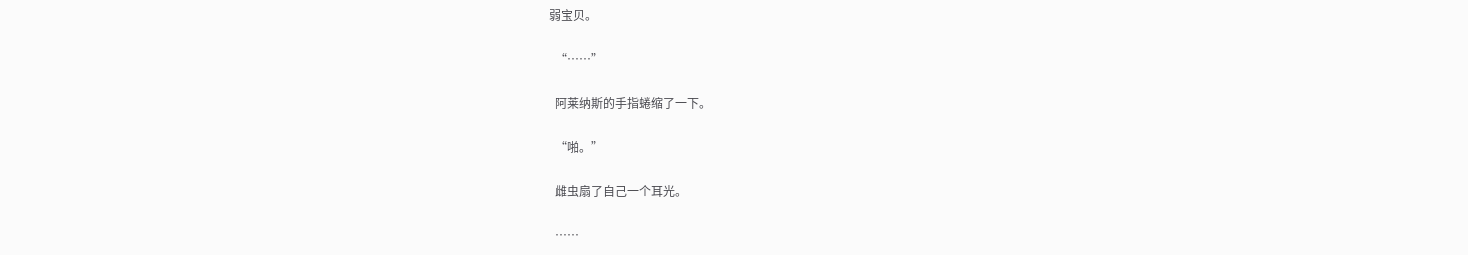弱宝贝。

  “……”

  阿莱纳斯的手指蜷缩了一下。

  “啪。”

  雌虫扇了自己一个耳光。

  ……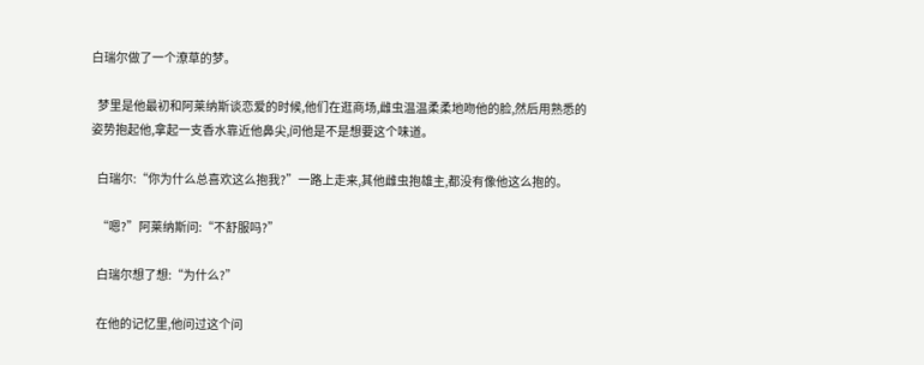白瑞尔做了一个潦草的梦。

  梦里是他最初和阿莱纳斯谈恋爱的时候,他们在逛商场,雌虫温温柔柔地吻他的脸,然后用熟悉的姿势抱起他,拿起一支香水靠近他鼻尖,问他是不是想要这个味道。

  白瑞尔:“你为什么总喜欢这么抱我?”一路上走来,其他雌虫抱雄主,都没有像他这么抱的。

  “嗯?”阿莱纳斯问:“不舒服吗?”

  白瑞尔想了想:“为什么?”

  在他的记忆里,他问过这个问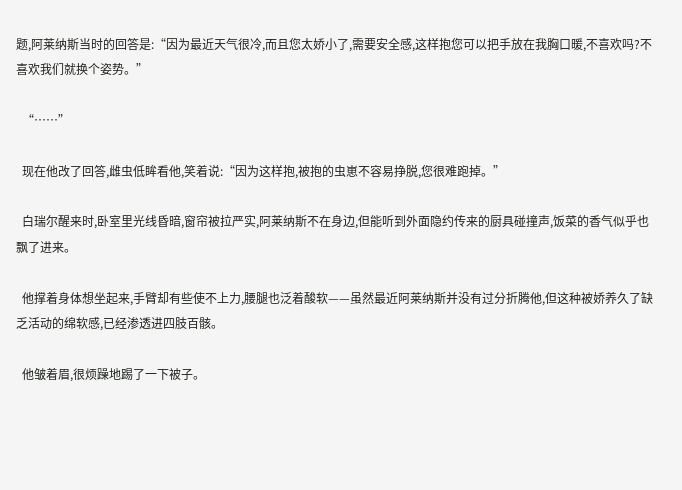题,阿莱纳斯当时的回答是:“因为最近天气很冷,而且您太娇小了,需要安全感,这样抱您可以把手放在我胸口暖,不喜欢吗?不喜欢我们就换个姿势。”

  “……”

  现在他改了回答,雌虫低眸看他,笑着说:“因为这样抱,被抱的虫崽不容易挣脱,您很难跑掉。”

  白瑞尔醒来时,卧室里光线昏暗,窗帘被拉严实,阿莱纳斯不在身边,但能听到外面隐约传来的厨具碰撞声,饭菜的香气似乎也飘了进来。

  他撑着身体想坐起来,手臂却有些使不上力,腰腿也泛着酸软——虽然最近阿莱纳斯并没有过分折腾他,但这种被娇养久了缺乏活动的绵软感,已经渗透进四肢百骸。

  他皱着眉,很烦躁地踢了一下被子。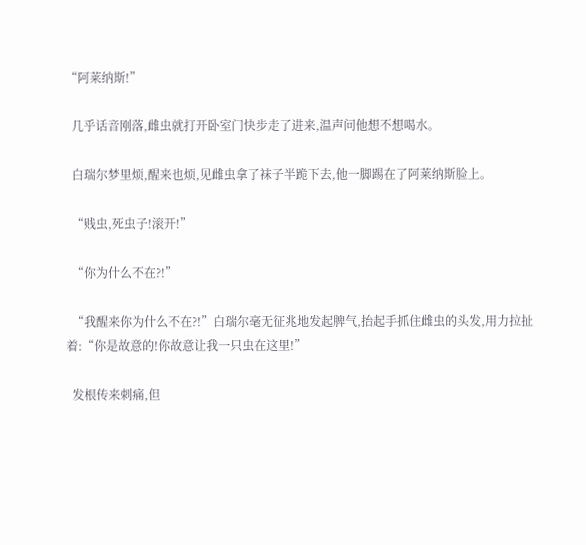“阿莱纳斯!”

  几乎话音刚落,雌虫就打开卧室门快步走了进来,温声问他想不想喝水。

  白瑞尔梦里烦,醒来也烦,见雌虫拿了袜子半跪下去,他一脚踢在了阿莱纳斯脸上。

  “贱虫,死虫子!滚开!”

  “你为什么不在?!”

  “我醒来你为什么不在?!”白瑞尔毫无征兆地发起脾气,抬起手抓住雌虫的头发,用力拉扯着:“你是故意的!你故意让我一只虫在这里!”

  发根传来刺痛,但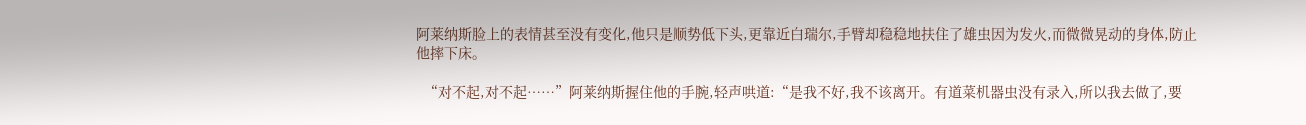阿莱纳斯脸上的表情甚至没有变化,他只是顺势低下头,更靠近白瑞尔,手臂却稳稳地扶住了雄虫因为发火,而微微晃动的身体,防止他摔下床。

  “对不起,对不起……”阿莱纳斯握住他的手腕,轻声哄道:“是我不好,我不该离开。有道菜机器虫没有录入,所以我去做了,要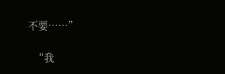不要……”

  “我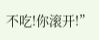不吃!你滚开!”